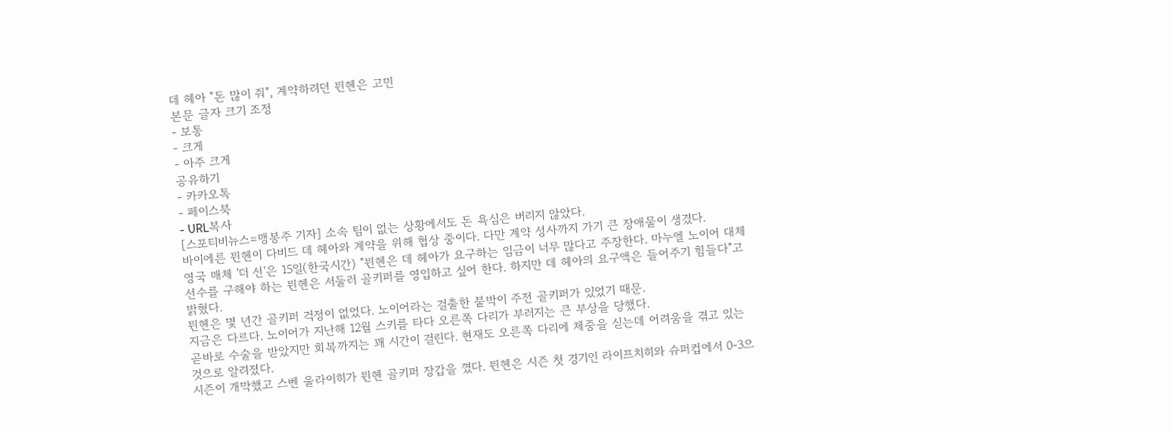데 헤아 "돈 많이 줘", 계약하려던 뮌헨은 고민
본문 글자 크기 조정
- 보통
- 크게
- 아주 크게
공유하기
- 카카오톡
- 페이스북
- URL복사
[스포티비뉴스=맹봉주 기자] 소속 팀이 없는 상황에서도 돈 욕심은 버리지 않았다.
바이에른 뮌헨이 다비드 데 헤아와 계약을 위해 협상 중이다. 다만 계약 성사까지 가기 큰 장애물이 생겼다.
영국 매체 '더 선'은 15일(한국시간) "뮌헨은 데 헤아가 요구하는 임금이 너무 많다고 주장한다. 마누엘 노이어 대체선수를 구해야 하는 뮌헨은 서둘러 골키퍼를 영입하고 싶어 한다. 하지만 데 헤아의 요구액은 들어주기 힘들다"고 밝혔다.
뮌헨은 몇 년간 골키퍼 걱정이 없었다. 노이어라는 걸출한 붙박이 주전 골키퍼가 있었기 때문.
지금은 다르다. 노이어가 지난해 12월 스키를 타다 오른쪽 다리가 부러지는 큰 부상을 당했다.
곧바로 수술을 받았지만 회복까지는 꽤 시간이 걸린다. 현재도 오른쪽 다리에 체중을 싣는데 어려움을 겪고 있는 것으로 알려졌다.
시즌이 개막했고 스벤 울라이히가 뮌헨 골키퍼 장갑을 꼈다. 뮌헨은 시즌 첫 경기인 라이프치히와 슈퍼컵에서 0-3으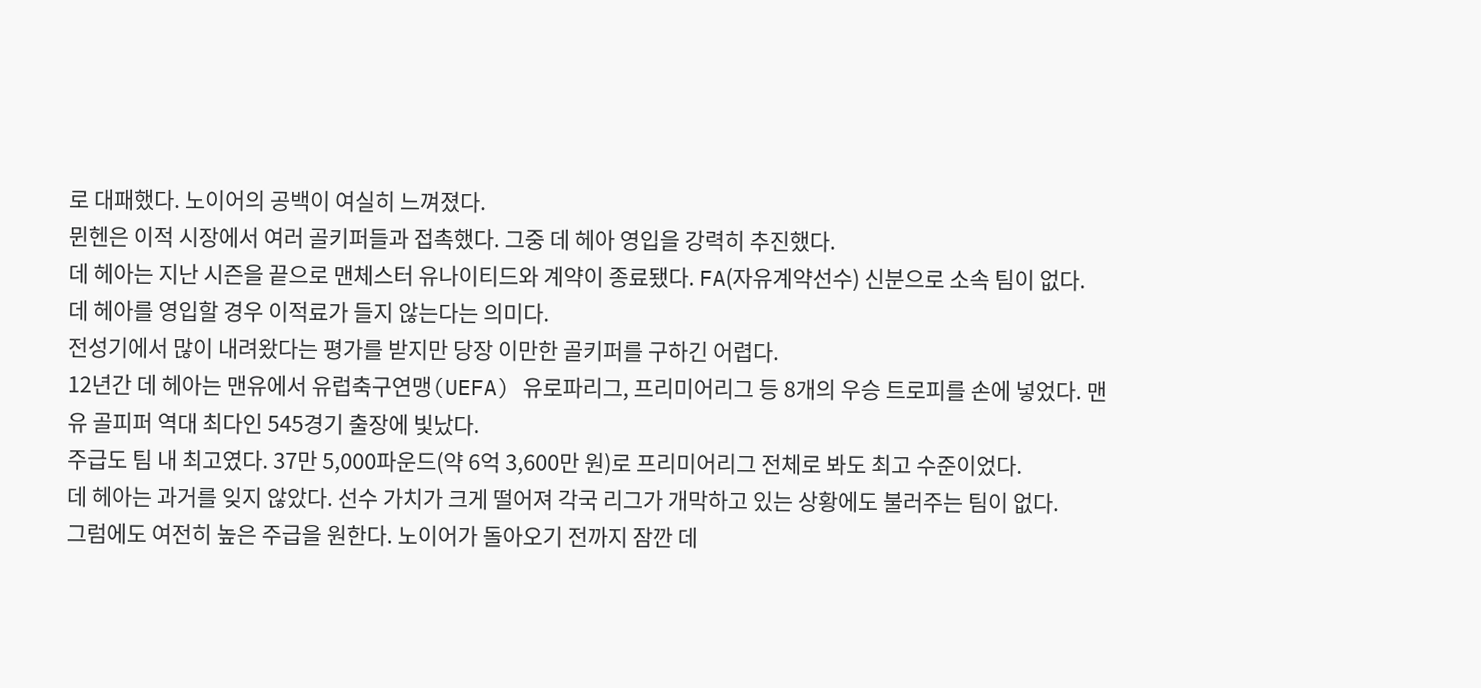로 대패했다. 노이어의 공백이 여실히 느껴졌다.
뮌헨은 이적 시장에서 여러 골키퍼들과 접촉했다. 그중 데 헤아 영입을 강력히 추진했다.
데 헤아는 지난 시즌을 끝으로 맨체스터 유나이티드와 계약이 종료됐다. FA(자유계약선수) 신분으로 소속 팀이 없다. 데 헤아를 영입할 경우 이적료가 들지 않는다는 의미다.
전성기에서 많이 내려왔다는 평가를 받지만 당장 이만한 골키퍼를 구하긴 어렵다.
12년간 데 헤아는 맨유에서 유럽축구연맹(UEFA) 유로파리그, 프리미어리그 등 8개의 우승 트로피를 손에 넣었다. 맨유 골피퍼 역대 최다인 545경기 출장에 빛났다.
주급도 팀 내 최고였다. 37만 5,000파운드(약 6억 3,600만 원)로 프리미어리그 전체로 봐도 최고 수준이었다.
데 헤아는 과거를 잊지 않았다. 선수 가치가 크게 떨어져 각국 리그가 개막하고 있는 상황에도 불러주는 팀이 없다.
그럼에도 여전히 높은 주급을 원한다. 노이어가 돌아오기 전까지 잠깐 데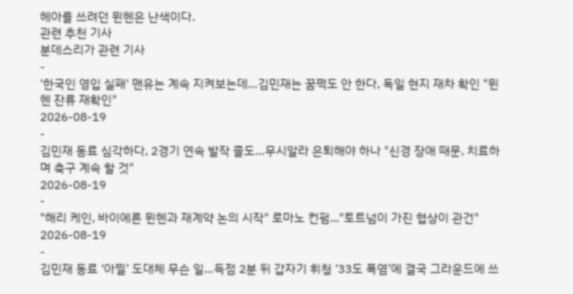헤아를 쓰려던 뮌헨은 난색이다.
관련 추천 기사
분데스리가 관련 기사
-
'한국인 영입 실패' 맨유는 계속 지켜보는데…김민재는 꿈쩍도 안 한다, 독일 현지 재차 확인 "뮌헨 잔류 재확인"
2026-08-19
-
김민재 동료 심각하다, 2경기 연속 발작 졸도…무시알라 은퇴해야 하나 "신경 장애 때문, 치료하며 축구 계속 할 것"
2026-08-19
-
"해리 케인, 바이에른 뮌헨과 재계약 논의 시작" 로마노 컨펌..."토트넘이 가진 협상이 관건"
2026-08-19
-
김민재 동료 ‘아찔’ 도대체 무슨 일…득점 2분 뒤 갑자기 휘청 ‘33도 폭염’에 결국 그라운드에 쓰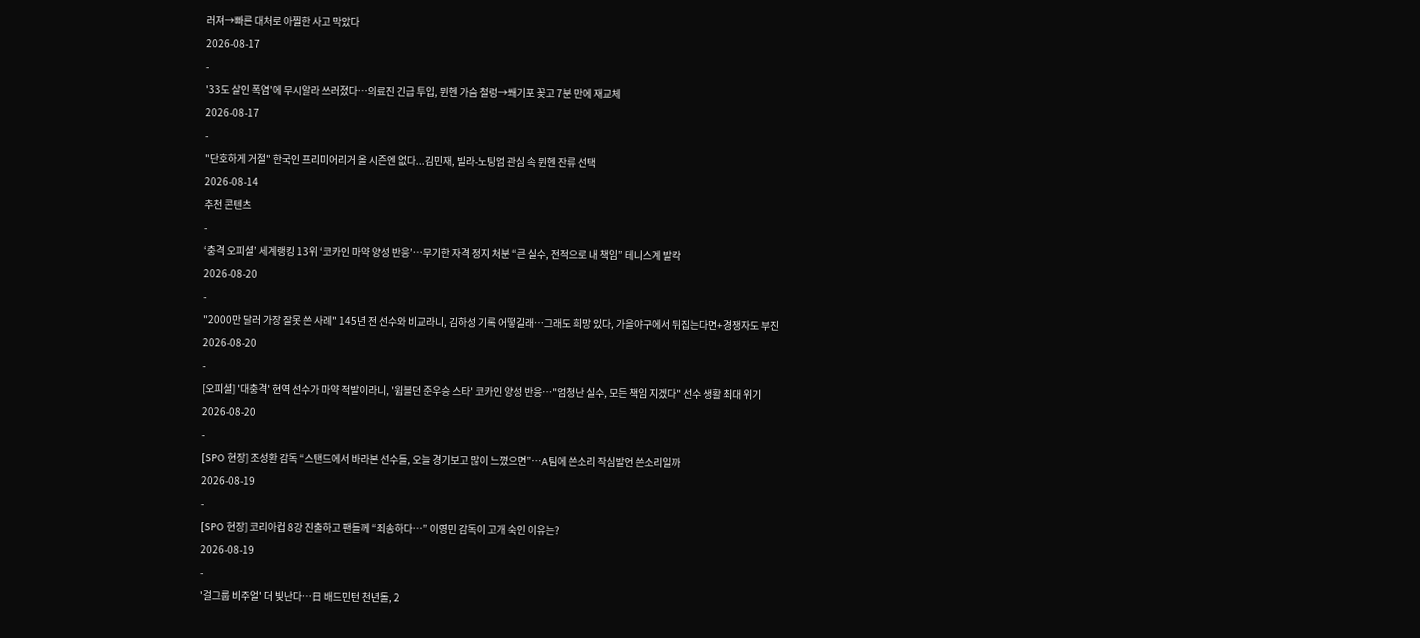러져→빠른 대처로 아찔한 사고 막았다
2026-08-17
-
'33도 살인 폭염'에 무시알라 쓰러졌다…의료진 긴급 투입, 뮌헨 가슴 철렁→쐐기포 꽂고 7분 만에 재교체
2026-08-17
-
"단호하게 거절" 한국인 프리미어리거 올 시즌엔 없다...김민재, 빌라-노팅엄 관심 속 뮌헨 잔류 선택
2026-08-14
추천 콘텐츠
-
‘충격 오피셜’ 세계랭킹 13위 ‘코카인 마약 양성 반응’…무기한 자격 정지 처분 “큰 실수, 전적으로 내 책임” 테니스계 발칵
2026-08-20
-
"2000만 달러 가장 잘못 쓴 사례" 145년 전 선수와 비교라니, 김하성 기록 어떻길래…그래도 희망 있다, 가을야구에서 뒤집는다면+경쟁자도 부진
2026-08-20
-
[오피셜] '대충격' 현역 선수가 마약 적발이라니, '윔블던 준우승 스타' 코카인 양성 반응…"엄청난 실수, 모든 책임 지겠다" 선수 생활 최대 위기
2026-08-20
-
[SPO 현장] 조성환 감독 “스탠드에서 바라본 선수들, 오늘 경기보고 많이 느꼈으면”…A팀에 쓴소리 작심발언 쓴소리일까
2026-08-19
-
[SPO 현장] 코리아컵 8강 진출하고 팬들께 “죄송하다…” 이영민 감독이 고개 숙인 이유는?
2026-08-19
-
'걸그룹 비주얼' 더 빛난다…日 배드민턴 천년돌, 2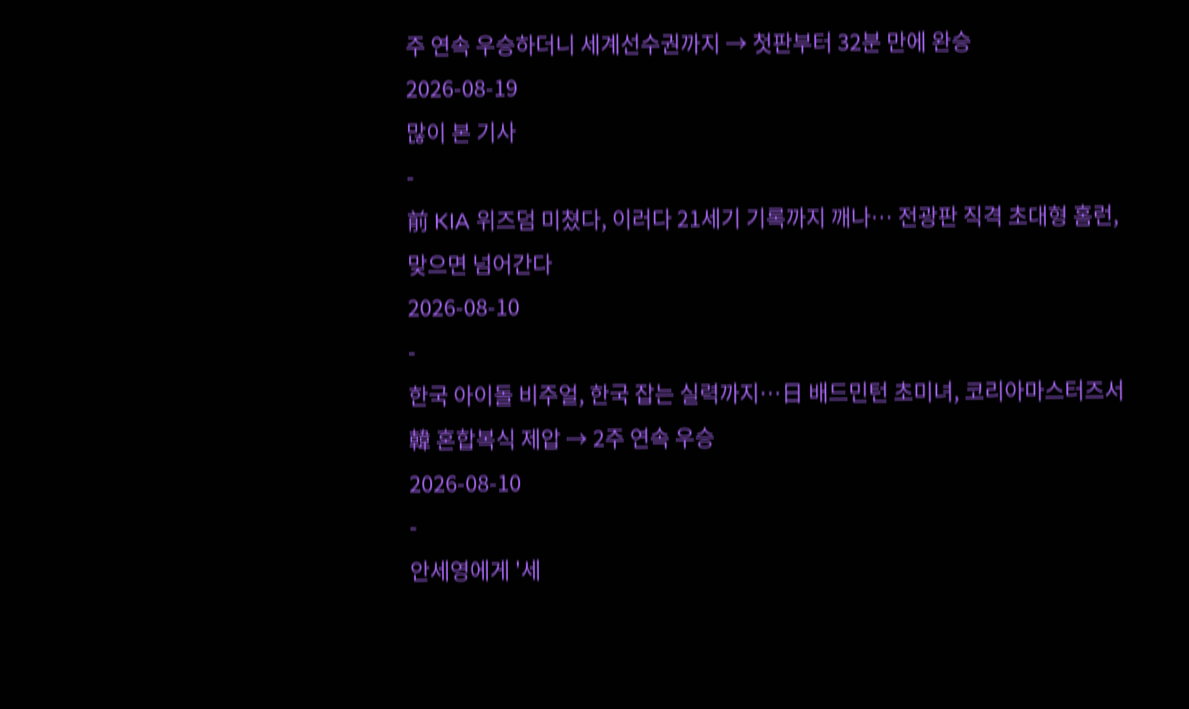주 연속 우승하더니 세계선수권까지 → 첫판부터 32분 만에 완승
2026-08-19
많이 본 기사
-
前 KIA 위즈덤 미쳤다, 이러다 21세기 기록까지 깨나… 전광판 직격 초대형 홈런, 맞으면 넘어간다
2026-08-10
-
한국 아이돌 비주얼, 한국 잡는 실력까지…日 배드민턴 초미녀, 코리아마스터즈서 韓 혼합복식 제압 → 2주 연속 우승
2026-08-10
-
안세영에게 '세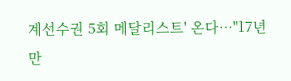계선수권 5회 메달리스트' 온다…"17년 만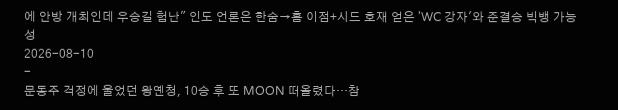에 안방 개최인데 우승길 험난" 인도 언론은 한숨→홈 이점+시드 호재 얻은 'WC 강자'와 준결승 빅뱅 가능성
2026-08-10
-
문동주 걱정에 울었던 왕옌청, 10승 후 또 MOON 떠올렸다…참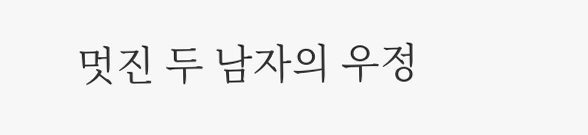멋진 두 남자의 우정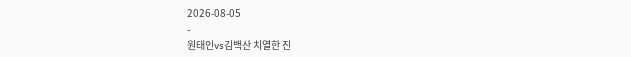2026-08-05
-
원태인vs김백산 치열한 진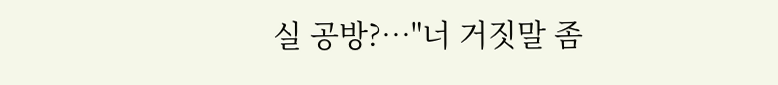실 공방?…"너 거짓말 좀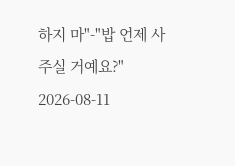하지 마"-"밥 언제 사주실 거예요?"
2026-08-11